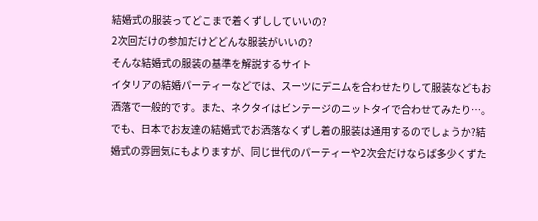結婚式の服装ってどこまで着くずししていいの?
2次回だけの参加だけどどんな服装がいいの?
そんな結婚式の服装の基準を解説するサイト
イタリアの結婚パーティーなどでは、スーツにデニムを合わせたりして服装などもお洒落で一般的です。また、ネクタイはビンテージのニットタイで合わせてみたり…。でも、日本でお友達の結婚式でお洒落なくずし着の服装は通用するのでしょうか?結婚式の雰囲気にもよりますが、同じ世代のパーティーや2次会だけならば多少くずた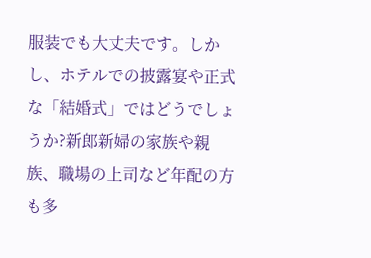服装でも大丈夫です。しかし、ホテルでの披露宴や正式な「結婚式」ではどうでしょうか?新郎新婦の家族や親族、職場の上司など年配の方も多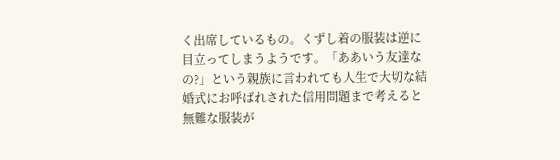く出席しているもの。くずし着の服装は逆に目立ってしまうようです。「ああいう友達なの?」という親族に言われても人生で大切な結婚式にお呼ばれされた信用問題まで考えると無難な服装が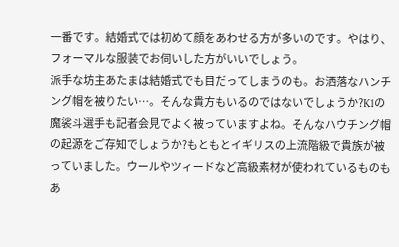一番です。結婚式では初めて顔をあわせる方が多いのです。やはり、フォーマルな服装でお伺いした方がいいでしょう。
派手な坊主あたまは結婚式でも目だってしまうのも。お洒落なハンチング帽を被りたい…。そんな貴方もいるのではないでしょうか?K1の魔裟斗選手も記者会見でよく被っていますよね。そんなハウチング帽の起源をご存知でしょうか?もともとイギリスの上流階級で貴族が被っていました。ウールやツィードなど高級素材が使われているものもあ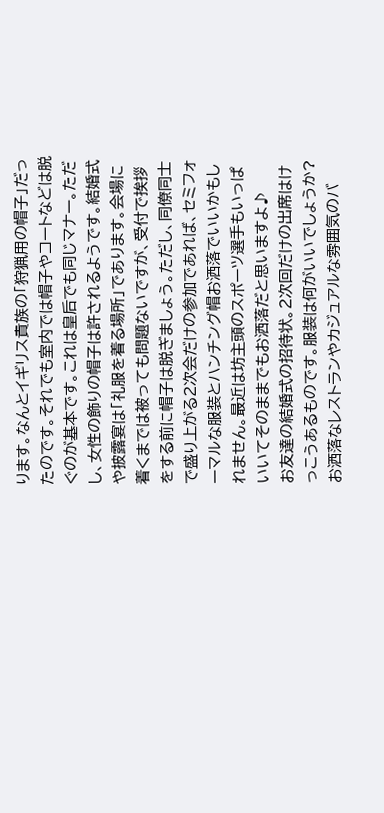ります。なんとイギリス貴族の「狩猟用の帽子」だったのです。それでも室内では帽子やコートなどは脱ぐのが基本です。これは皇后でも同じマナー。ただし、女性の飾りの帽子は許されるようです。結婚式や披露宴は「礼服を着る場所」であります。会場に着くまでは被っても問題ないですが、受付で挨拶をする前に帽子は脱ぎましょう。ただし、同僚同士で盛り上がる2次会だけの参加であれば、セミフォーマルな服装とハンチング帽お洒落でいいかもしれません。最近は坊主頭のスポーツ選手もいっぱいいてそのままでもお洒落だと思いますよ♪
お友達の結婚式の招待状。2次回だけの出席はけっこうあるものです。服装は何がいいでしょうか?お洒落なレストランやカジュアルな雰囲気のバ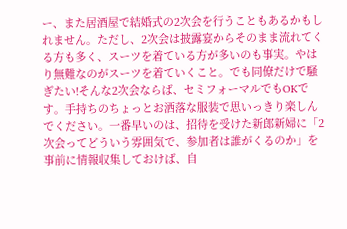ー、また居酒屋で結婚式の2次会を行うこともあるかもしれません。ただし、2次会は披露宴からそのまま流れてくる方も多く、スーツを着ている方が多いのも事実。やはり無難なのがスーツを着ていくこと。でも同僚だけで騒ぎたい!そんな2次会ならば、セミフォーマルでもOKです。手持ちのちょっとお洒落な服装で思いっきり楽しんでください。一番早いのは、招待を受けた新郎新婦に「2次会ってどういう雰囲気で、参加者は誰がくるのか」を事前に情報収集しておけば、自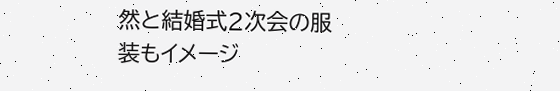然と結婚式2次会の服装もイメージ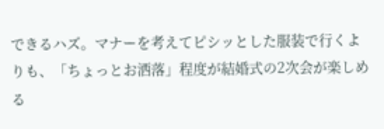できるハズ。マナーを考えてピシッとした服装で行くよりも、「ちょっとお洒落」程度が結婚式の2次会が楽しめる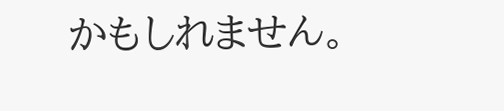かもしれません。